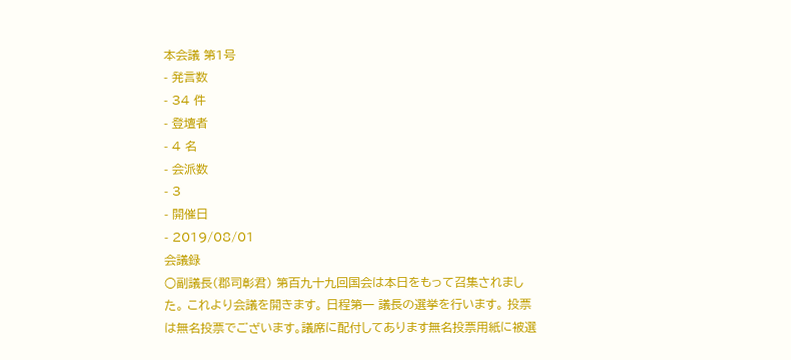本会議 第1号
- 発言数
- 34 件
- 登壇者
- 4 名
- 会派数
- 3
- 開催日
- 2019/08/01
会議録
○副議長(郡司彰君) 第百九十九回国会は本日をもって召集されました。 これより会議を開きます。 日程第一 議長の選挙を行います。 投票は無名投票でございます。議席に配付してあります無名投票用紙に被選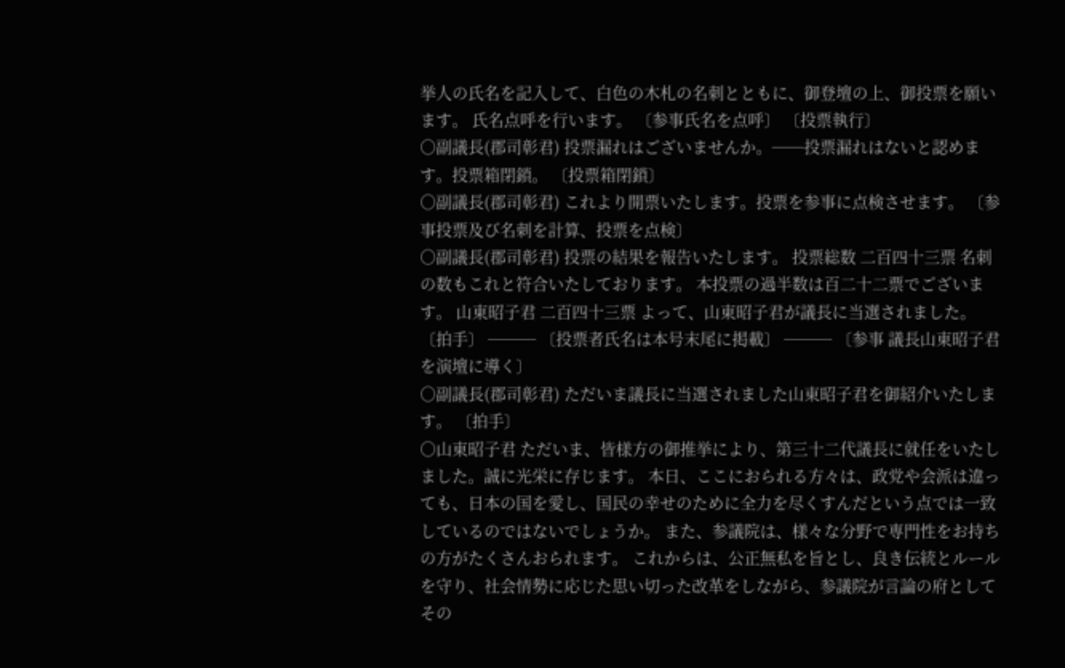挙人の氏名を記入して、白色の木札の名刺とともに、御登壇の上、御投票を願います。 氏名点呼を行います。 〔参事氏名を点呼〕 〔投票執行〕
○副議長(郡司彰君) 投票漏れはございませんか。──投票漏れはないと認めます。投票箱閉鎖。 〔投票箱閉鎖〕
○副議長(郡司彰君) これより開票いたします。投票を参事に点検させます。 〔参事投票及び名刺を計算、投票を点検〕
○副議長(郡司彰君) 投票の結果を報告いたします。 投票総数 二百四十三票 名刺の数もこれと符合いたしております。 本投票の過半数は百二十二票でございます。 山東昭子君 二百四十三票 よって、山東昭子君が議長に当選されました。 〔拍手〕 ─── 〔投票者氏名は本号末尾に掲載〕 ─── 〔参事 議長山東昭子君を演壇に導く〕
○副議長(郡司彰君) ただいま議長に当選されました山東昭子君を御紹介いたします。 〔拍手〕
○山東昭子君 ただいま、皆様方の御推挙により、第三十二代議長に就任をいたしました。誠に光栄に存じます。 本日、ここにおられる方々は、政党や会派は違っても、日本の国を愛し、国民の幸せのために全力を尽くすんだという点では一致しているのではないでしょうか。 また、参議院は、様々な分野で専門性をお持ちの方がたくさんおられます。 これからは、公正無私を旨とし、良き伝統とルールを守り、社会情勢に応じた思い切った改革をしながら、参議院が言論の府としてその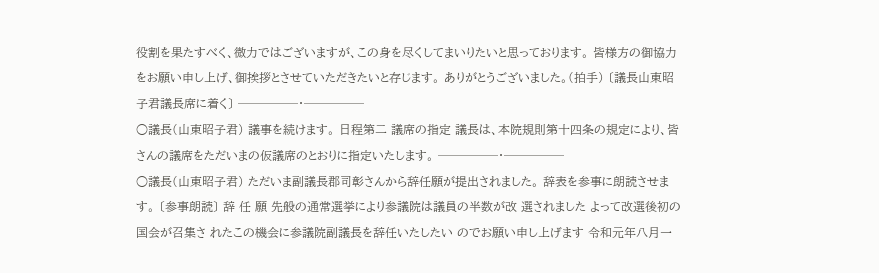役割を果たすべく、微力ではございますが、この身を尽くしてまいりたいと思っております。 皆様方の御協力をお願い申し上げ、御挨拶とさせていただきたいと存じます。 ありがとうございました。(拍手) 〔議長山東昭子君議長席に着く〕 ─────・─────
○議長(山東昭子君) 議事を続けます。 日程第二 議席の指定 議長は、本院規則第十四条の規定により、皆さんの議席をただいまの仮議席のとおりに指定いたします。 ─────・─────
○議長(山東昭子君) ただいま副議長郡司彰さんから辞任願が提出されました。 辞表を参事に朗読させます。 〔参事朗読〕 辞 任 願 先般の通常選挙により参議院は議員の半数が改 選されました よって改選後初の国会が召集さ れたこの機会に参議院副議長を辞任いたしたい のでお願い申し上げます 令和元年八月一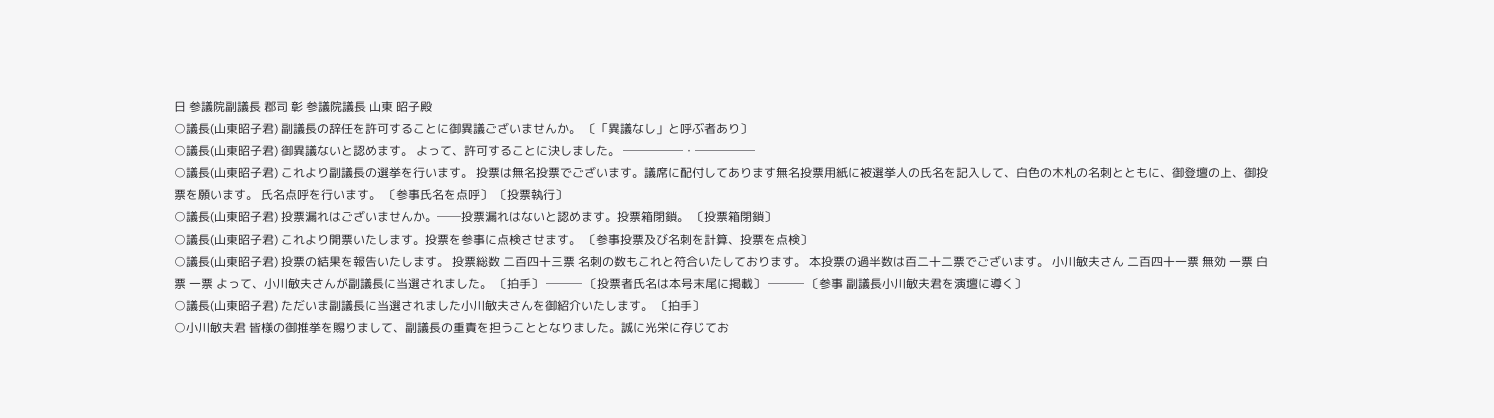日 参議院副議長 郡司 彰 参議院議長 山東 昭子殿
○議長(山東昭子君) 副議長の辞任を許可することに御異議ございませんか。 〔「異議なし」と呼ぶ者あり〕
○議長(山東昭子君) 御異議ないと認めます。 よって、許可することに決しました。 ─────・─────
○議長(山東昭子君) これより副議長の選挙を行います。 投票は無名投票でございます。議席に配付してあります無名投票用紙に被選挙人の氏名を記入して、白色の木札の名刺とともに、御登壇の上、御投票を願います。 氏名点呼を行います。 〔参事氏名を点呼〕 〔投票執行〕
○議長(山東昭子君) 投票漏れはございませんか。──投票漏れはないと認めます。投票箱閉鎖。 〔投票箱閉鎖〕
○議長(山東昭子君) これより開票いたします。投票を参事に点検させます。 〔参事投票及び名刺を計算、投票を点検〕
○議長(山東昭子君) 投票の結果を報告いたします。 投票総数 二百四十三票 名刺の数もこれと符合いたしております。 本投票の過半数は百二十二票でございます。 小川敏夫さん 二百四十一票 無効 一票 白票 一票 よって、小川敏夫さんが副議長に当選されました。 〔拍手〕 ─── 〔投票者氏名は本号末尾に掲載〕 ─── 〔参事 副議長小川敏夫君を演壇に導く〕
○議長(山東昭子君) ただいま副議長に当選されました小川敏夫さんを御紹介いたします。 〔拍手〕
○小川敏夫君 皆様の御推挙を賜りまして、副議長の重責を担うこととなりました。誠に光栄に存じてお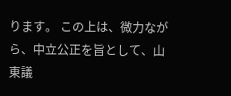ります。 この上は、微力ながら、中立公正を旨として、山東議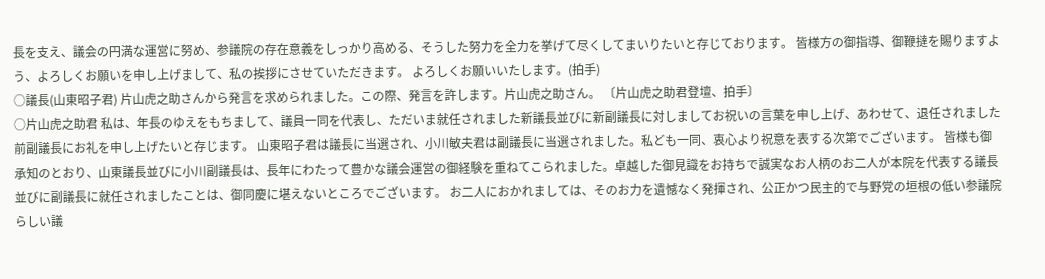長を支え、議会の円満な運営に努め、参議院の存在意義をしっかり高める、そうした努力を全力を挙げて尽くしてまいりたいと存じております。 皆様方の御指導、御鞭撻を賜りますよう、よろしくお願いを申し上げまして、私の挨拶にさせていただきます。 よろしくお願いいたします。(拍手)
○議長(山東昭子君) 片山虎之助さんから発言を求められました。この際、発言を許します。片山虎之助さん。 〔片山虎之助君登壇、拍手〕
○片山虎之助君 私は、年長のゆえをもちまして、議員一同を代表し、ただいま就任されました新議長並びに新副議長に対しましてお祝いの言葉を申し上げ、あわせて、退任されました前副議長にお礼を申し上げたいと存じます。 山東昭子君は議長に当選され、小川敏夫君は副議長に当選されました。私ども一同、衷心より祝意を表する次第でございます。 皆様も御承知のとおり、山東議長並びに小川副議長は、長年にわたって豊かな議会運営の御経験を重ねてこられました。卓越した御見識をお持ちで誠実なお人柄のお二人が本院を代表する議長並びに副議長に就任されましたことは、御同慶に堪えないところでございます。 お二人におかれましては、そのお力を遺憾なく発揮され、公正かつ民主的で与野党の垣根の低い参議院らしい議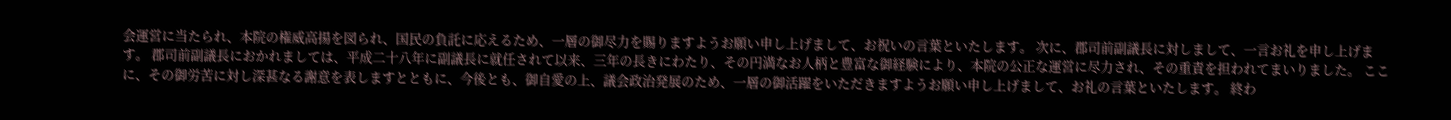会運営に当たられ、本院の権威高揚を図られ、国民の負託に応えるため、一層の御尽力を賜りますようお願い申し上げまして、お祝いの言葉といたします。 次に、郡司前副議長に対しまして、一言お礼を申し上げます。 郡司前副議長におかれましては、平成二十八年に副議長に就任されて以来、三年の長きにわたり、その円満なお人柄と豊富な御経験により、本院の公正な運営に尽力され、その重責を担われてまいりました。 ここに、その御労苦に対し深甚なる謝意を表しますとともに、今後とも、御自愛の上、議会政治発展のため、一層の御活躍をいただきますようお願い申し上げまして、お礼の言葉といたします。 終わ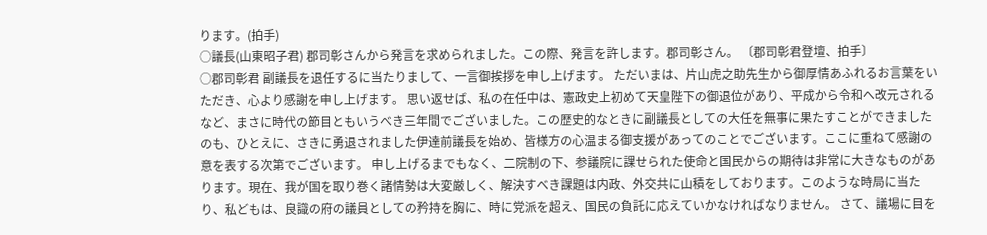ります。(拍手)
○議長(山東昭子君) 郡司彰さんから発言を求められました。この際、発言を許します。郡司彰さん。 〔郡司彰君登壇、拍手〕
○郡司彰君 副議長を退任するに当たりまして、一言御挨拶を申し上げます。 ただいまは、片山虎之助先生から御厚情あふれるお言葉をいただき、心より感謝を申し上げます。 思い返せば、私の在任中は、憲政史上初めて天皇陛下の御退位があり、平成から令和へ改元されるなど、まさに時代の節目ともいうべき三年間でございました。この歴史的なときに副議長としての大任を無事に果たすことができましたのも、ひとえに、さきに勇退されました伊達前議長を始め、皆様方の心温まる御支援があってのことでございます。ここに重ねて感謝の意を表する次第でございます。 申し上げるまでもなく、二院制の下、参議院に課せられた使命と国民からの期待は非常に大きなものがあります。現在、我が国を取り巻く諸情勢は大変厳しく、解決すべき課題は内政、外交共に山積をしております。このような時局に当たり、私どもは、良識の府の議員としての矜持を胸に、時に党派を超え、国民の負託に応えていかなければなりません。 さて、議場に目を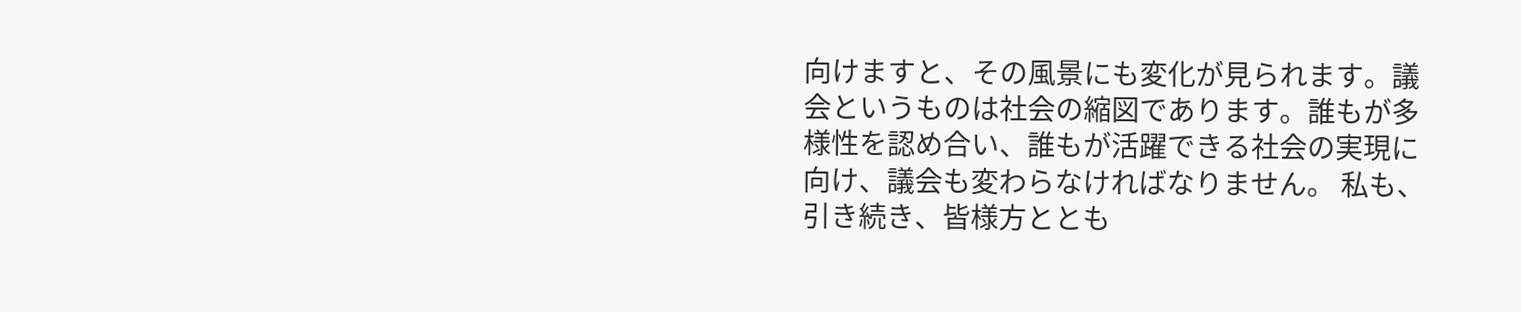向けますと、その風景にも変化が見られます。議会というものは社会の縮図であります。誰もが多様性を認め合い、誰もが活躍できる社会の実現に向け、議会も変わらなければなりません。 私も、引き続き、皆様方ととも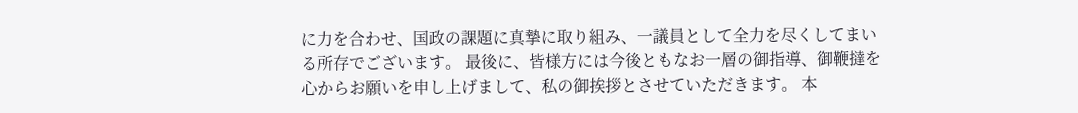に力を合わせ、国政の課題に真摯に取り組み、一議員として全力を尽くしてまいる所存でございます。 最後に、皆様方には今後ともなお一層の御指導、御鞭撻を心からお願いを申し上げまして、私の御挨拶とさせていただきます。 本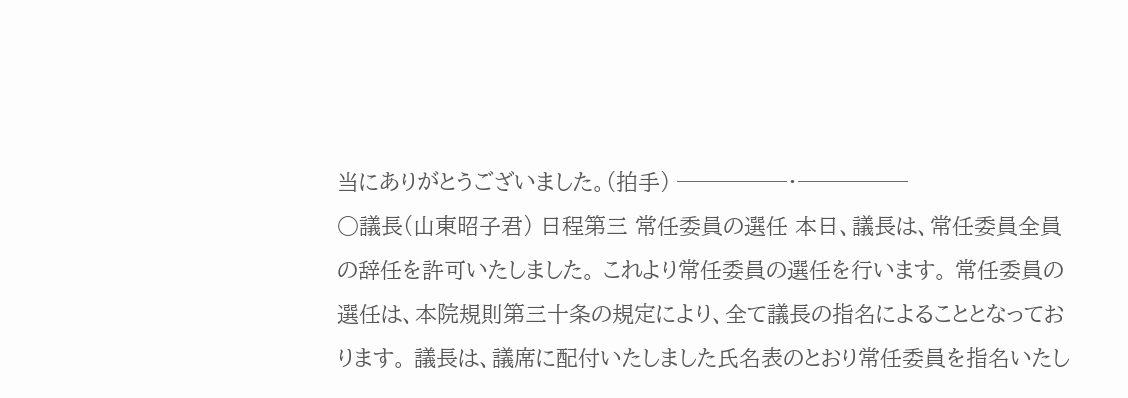当にありがとうございました。(拍手) ─────・─────
○議長(山東昭子君) 日程第三 常任委員の選任 本日、議長は、常任委員全員の辞任を許可いたしました。 これより常任委員の選任を行います。 常任委員の選任は、本院規則第三十条の規定により、全て議長の指名によることとなっております。 議長は、議席に配付いたしました氏名表のとおり常任委員を指名いたし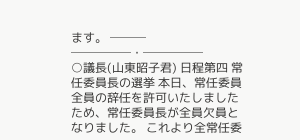ます。 ─── ─────・─────
○議長(山東昭子君) 日程第四 常任委員長の選挙 本日、常任委員全員の辞任を許可いたしましたため、常任委員長が全員欠員となりました。 これより全常任委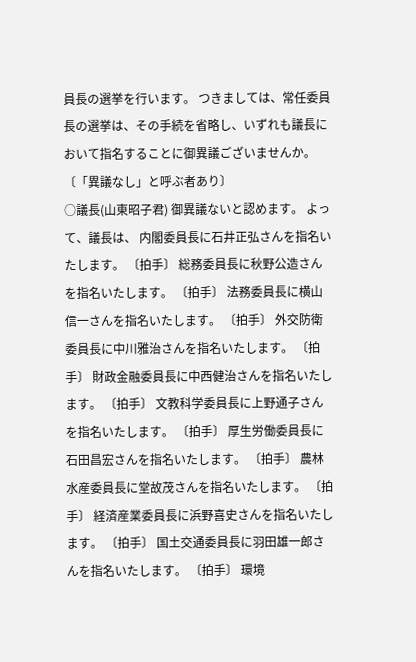員長の選挙を行います。 つきましては、常任委員長の選挙は、その手続を省略し、いずれも議長において指名することに御異議ございませんか。 〔「異議なし」と呼ぶ者あり〕
○議長(山東昭子君) 御異議ないと認めます。 よって、議長は、 内閣委員長に石井正弘さんを指名いたします。 〔拍手〕 総務委員長に秋野公造さんを指名いたします。 〔拍手〕 法務委員長に横山信一さんを指名いたします。 〔拍手〕 外交防衛委員長に中川雅治さんを指名いたします。 〔拍手〕 財政金融委員長に中西健治さんを指名いたします。 〔拍手〕 文教科学委員長に上野通子さんを指名いたします。 〔拍手〕 厚生労働委員長に石田昌宏さんを指名いたします。 〔拍手〕 農林水産委員長に堂故茂さんを指名いたします。 〔拍手〕 経済産業委員長に浜野喜史さんを指名いたします。 〔拍手〕 国土交通委員長に羽田雄一郎さんを指名いたします。 〔拍手〕 環境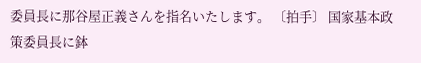委員長に那谷屋正義さんを指名いたします。 〔拍手〕 国家基本政策委員長に鉢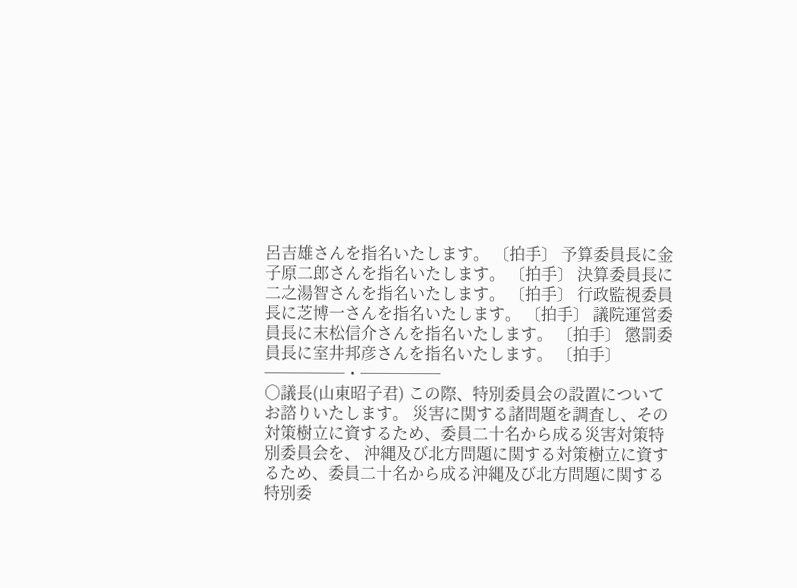呂吉雄さんを指名いたします。 〔拍手〕 予算委員長に金子原二郎さんを指名いたします。 〔拍手〕 決算委員長に二之湯智さんを指名いたします。 〔拍手〕 行政監視委員長に芝博一さんを指名いたします。 〔拍手〕 議院運営委員長に末松信介さんを指名いたします。 〔拍手〕 懲罰委員長に室井邦彦さんを指名いたします。 〔拍手〕 ─────・─────
○議長(山東昭子君) この際、特別委員会の設置についてお諮りいたします。 災害に関する諸問題を調査し、その対策樹立に資するため、委員二十名から成る災害対策特別委員会を、 沖縄及び北方問題に関する対策樹立に資するため、委員二十名から成る沖縄及び北方問題に関する特別委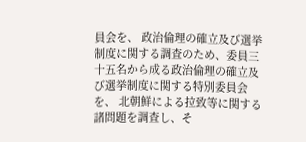員会を、 政治倫理の確立及び選挙制度に関する調査のため、委員三十五名から成る政治倫理の確立及び選挙制度に関する特別委員会を、 北朝鮮による拉致等に関する諸問題を調査し、そ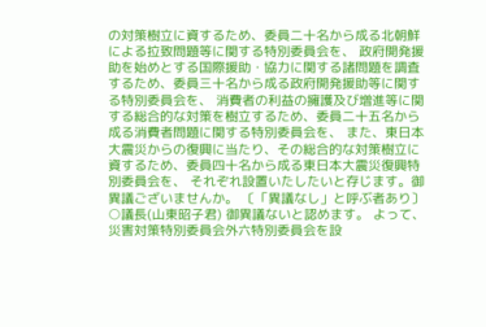の対策樹立に資するため、委員二十名から成る北朝鮮による拉致問題等に関する特別委員会を、 政府開発援助を始めとする国際援助・協力に関する諸問題を調査するため、委員三十名から成る政府開発援助等に関する特別委員会を、 消費者の利益の擁護及び増進等に関する総合的な対策を樹立するため、委員二十五名から成る消費者問題に関する特別委員会を、 また、東日本大震災からの復興に当たり、その総合的な対策樹立に資するため、委員四十名から成る東日本大震災復興特別委員会を、 それぞれ設置いたしたいと存じます。御異議ございませんか。 〔「異議なし」と呼ぶ者あり〕
○議長(山東昭子君) 御異議ないと認めます。 よって、災害対策特別委員会外六特別委員会を設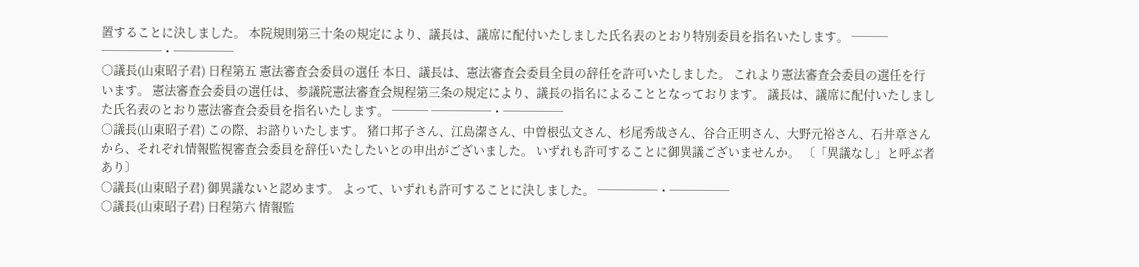置することに決しました。 本院規則第三十条の規定により、議長は、議席に配付いたしました氏名表のとおり特別委員を指名いたします。 ─── ─────・─────
○議長(山東昭子君) 日程第五 憲法審査会委員の選任 本日、議長は、憲法審査会委員全員の辞任を許可いたしました。 これより憲法審査会委員の選任を行います。 憲法審査会委員の選任は、参議院憲法審査会規程第三条の規定により、議長の指名によることとなっております。 議長は、議席に配付いたしました氏名表のとおり憲法審査会委員を指名いたします。 ─── ─────・─────
○議長(山東昭子君) この際、お諮りいたします。 猪口邦子さん、江島潔さん、中曽根弘文さん、杉尾秀哉さん、谷合正明さん、大野元裕さん、石井章さんから、それぞれ情報監視審査会委員を辞任いたしたいとの申出がございました。 いずれも許可することに御異議ございませんか。 〔「異議なし」と呼ぶ者あり〕
○議長(山東昭子君) 御異議ないと認めます。 よって、いずれも許可することに決しました。 ─────・─────
○議長(山東昭子君) 日程第六 情報監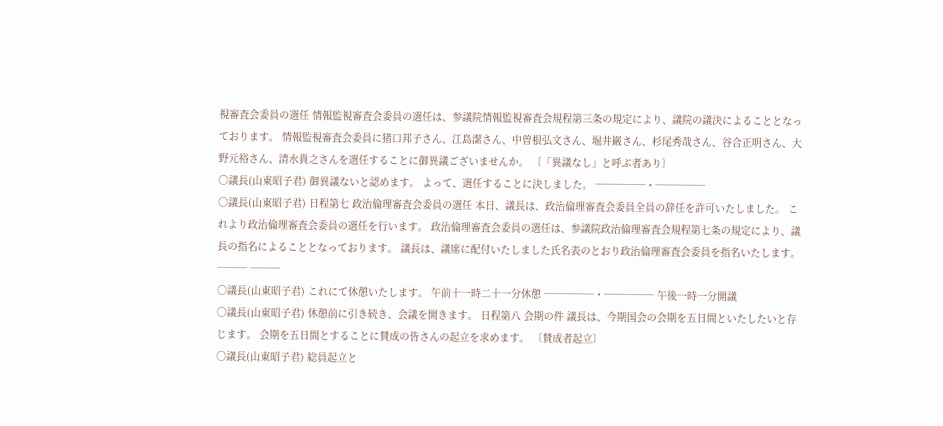視審査会委員の選任 情報監視審査会委員の選任は、参議院情報監視審査会規程第三条の規定により、議院の議決によることとなっております。 情報監視審査会委員に猪口邦子さん、江島潔さん、中曽根弘文さん、堀井巌さん、杉尾秀哉さん、谷合正明さん、大野元裕さん、清水貴之さんを選任することに御異議ございませんか。 〔「異議なし」と呼ぶ者あり〕
○議長(山東昭子君) 御異議ないと認めます。 よって、選任することに決しました。 ─────・─────
○議長(山東昭子君) 日程第七 政治倫理審査会委員の選任 本日、議長は、政治倫理審査会委員全員の辞任を許可いたしました。 これより政治倫理審査会委員の選任を行います。 政治倫理審査会委員の選任は、参議院政治倫理審査会規程第七条の規定により、議長の指名によることとなっております。 議長は、議席に配付いたしました氏名表のとおり政治倫理審査会委員を指名いたします。 ─── ───
○議長(山東昭子君) これにて休憩いたします。 午前十一時二十一分休憩 ─────・───── 午後一時一分開議
○議長(山東昭子君) 休憩前に引き続き、会議を開きます。 日程第八 会期の件 議長は、今期国会の会期を五日間といたしたいと存じます。 会期を五日間とすることに賛成の皆さんの起立を求めます。 〔賛成者起立〕
○議長(山東昭子君) 総員起立と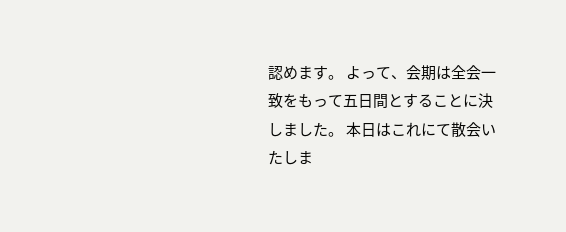認めます。 よって、会期は全会一致をもって五日間とすることに決しました。 本日はこれにて散会いたしま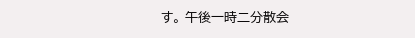す。 午後一時二分散会